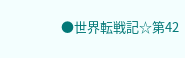●世界転戦記☆第42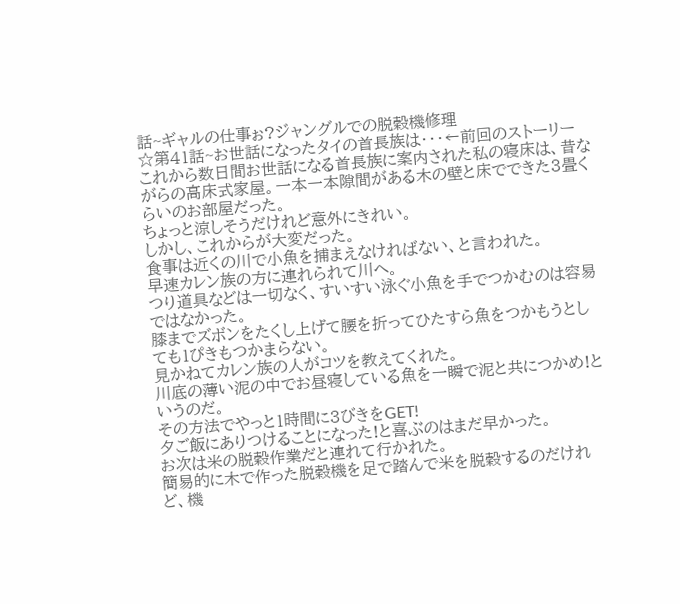話~ギャルの仕事ぉ?ジャングルでの脱穀機修理
☆第41話~お世話になったタイの首長族は・・・←前回のストーリー
これから数日間お世話になる首長族に案内された私の寝床は、昔ながらの高床式家屋。一本一本隙間がある木の壁と床でできた3畳くらいのお部屋だった。
ちょっと涼しそうだけれど意外にきれい。
しかし、これからが大変だった。
食事は近くの川で小魚を捕まえなければない、と言われた。
早速カレン族の方に連れられて川へ。
つり道具などは一切なく、すいすい泳ぐ小魚を手でつかむのは容易ではなかった。
膝までズボンをたくし上げて腰を折ってひたすら魚をつかもうとしても1ぴきもつかまらない。
見かねてカレン族の人がコツを教えてくれた。
川底の薄い泥の中でお昼寝している魚を一瞬で泥と共につかめ!というのだ。
その方法でやっと1時間に3びきをGET!
夕ご飯にありつけることになった!と喜ぶのはまだ早かった。
お次は米の脱穀作業だと連れて行かれた。
簡易的に木で作った脱穀機を足で踏んで米を脱穀するのだけれど、機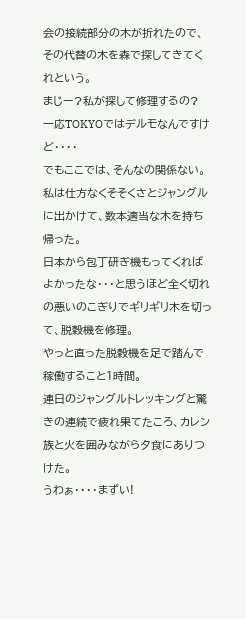会の接続部分の木が折れたので、その代替の木を森で探してきてくれという。
まじー?私が探して修理するの?
一応TOKYOではデルモなんですけど・・・・
でもここでは、そんなの関係ない。
私は仕方なくそそくさとジャングルに出かけて、数本適当な木を持ち帰った。
日本から包丁研ぎ機もってくればよかったな・・・と思うほど全く切れの悪いのこぎりでギリギリ木を切って、脱穀機を修理。
やっと直った脱穀機を足で踏んで稼働すること1時間。
連日のジャングルトレッキングと驚きの連続で疲れ果てたころ、カレン族と火を囲みながら夕食にありつけた。
うわぁ・・・・まずい!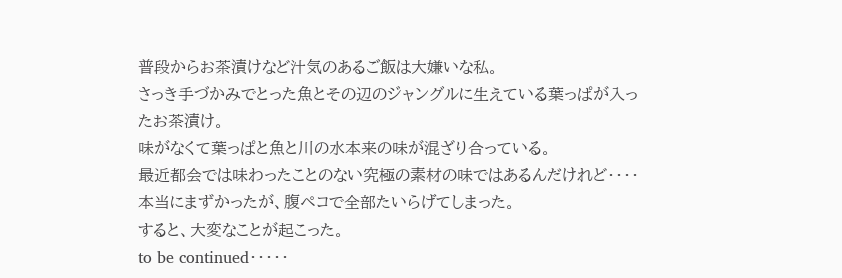普段からお茶漬けなど汁気のあるご飯は大嫌いな私。
さっき手づかみでとった魚とその辺のジャングルに生えている葉っぱが入ったお茶漬け。
味がなくて葉っぱと魚と川の水本来の味が混ざり合っている。
最近都会では味わったことのない究極の素材の味ではあるんだけれど・・・・
本当にまずかったが、腹ペコで全部たいらげてしまった。
すると、大変なことが起こった。
to be continued・・・・・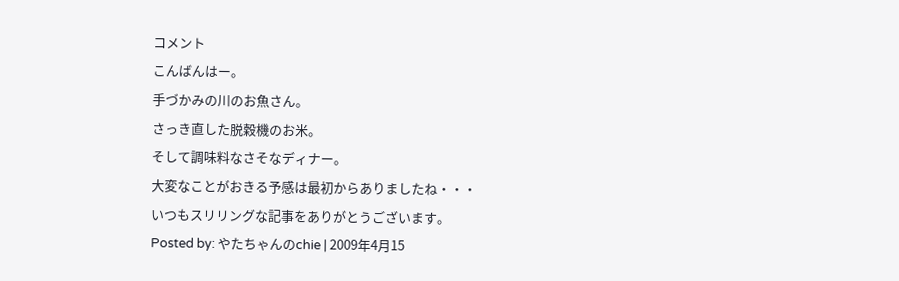コメント
こんばんはー。
手づかみの川のお魚さん。
さっき直した脱穀機のお米。
そして調味料なさそなディナー。
大変なことがおきる予感は最初からありましたね・・・
いつもスリリングな記事をありがとうございます。
Posted by: やたちゃんのchie | 2009年4月15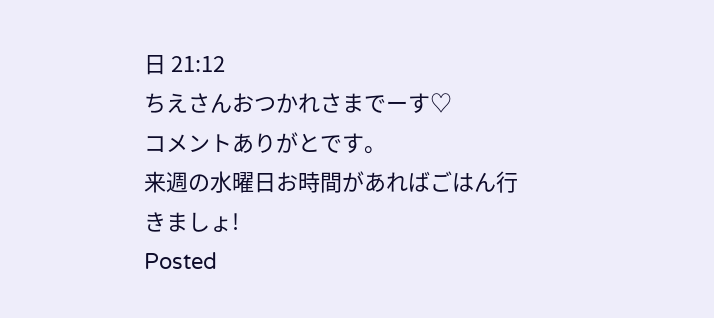日 21:12
ちえさんおつかれさまでーす♡
コメントありがとです。
来週の水曜日お時間があればごはん行きましょ!
Posted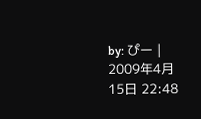by: ぴー | 2009年4月15日 22:48